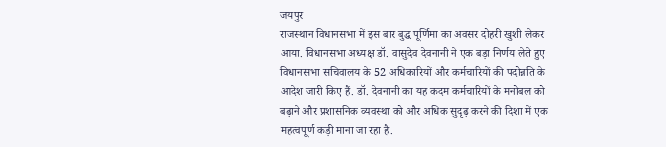जयपुर
राजस्थान विधानसभा में इस बार बुद्ध पूर्णिमा का अवसर दोहरी खुशी लेकर आया. विधानसभा अध्यक्ष डॉ. वासुदेव देवनानी ने एक बड़ा निर्णय लेते हुए विधानसभा सचिवालय के 52 अधिकारियों और कर्मचारियों की पदोन्नति के आदेश जारी किए हैं. डॉ. देवनानी का यह कदम कर्मचारियों के मनोबल को बढ़ाने और प्रशासनिक व्यवस्था को और अधिक सुदृढ़ करने की दिशा में एक महत्वपूर्ण कड़ी माना जा रहा है.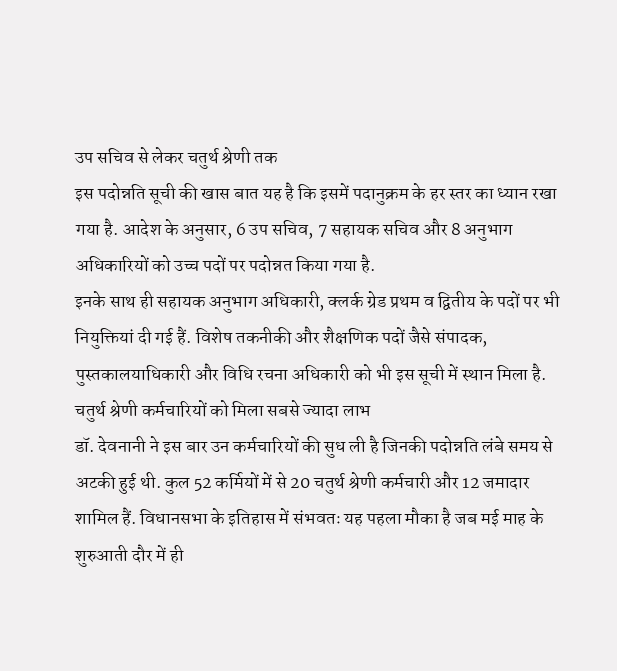उप सचिव से लेकर चतुर्थ श्रेणी तक
इस पदोन्नति सूची की खास बात यह है कि इसमें पदानुक्रम के हर स्तर का ध्यान रखा गया है. आदेश के अनुसार, 6 उप सचिव, 7 सहायक सचिव और 8 अनुभाग अधिकारियों को उच्च पदों पर पदोन्नत किया गया है.
इनके साथ ही सहायक अनुभाग अधिकारी, क्लर्क ग्रेड प्रथम व द्वितीय के पदों पर भी नियुक्तियां दी गई हैं. विशेष तकनीकी और शैक्षणिक पदों जैसे संपादक, पुस्तकालयाधिकारी और विधि रचना अधिकारी को भी इस सूची में स्थान मिला है.
चतुर्थ श्रेणी कर्मचारियों को मिला सबसे ज्यादा लाभ
डॉ. देवनानी ने इस बार उन कर्मचारियों की सुध ली है जिनकी पदोन्नति लंबे समय से अटकी हुई थी. कुल 52 कर्मियों में से 20 चतुर्थ श्रेणी कर्मचारी और 12 जमादार शामिल हैं. विधानसभा के इतिहास में संभवतः यह पहला मौका है जब मई माह के शुरुआती दौर में ही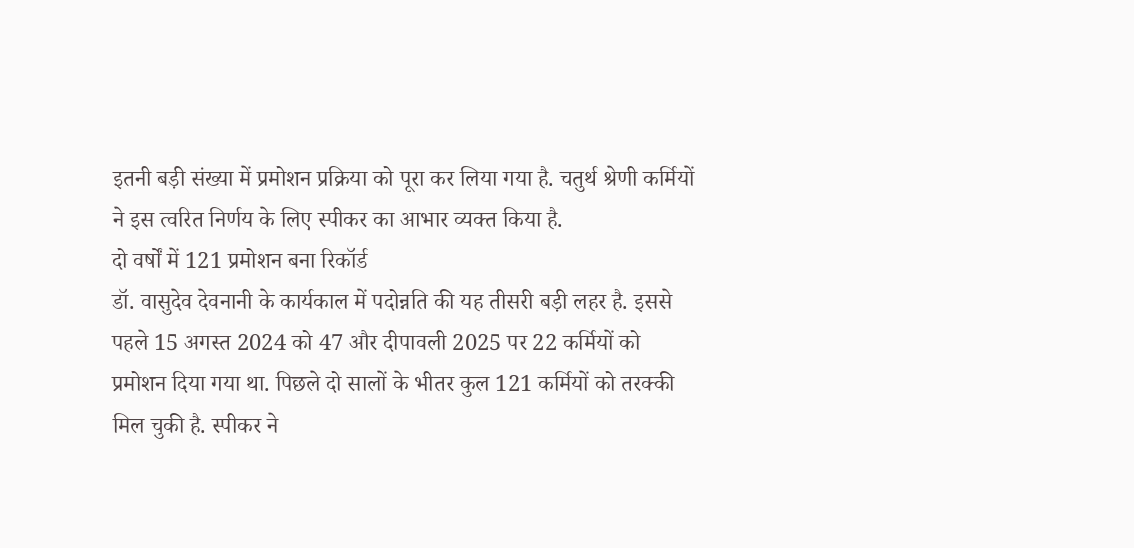इतनी बड़ी संख्या में प्रमोशन प्रक्रिया को पूरा कर लिया गया है. चतुर्थ श्रेणी कर्मियों ने इस त्वरित निर्णय के लिए स्पीकर का आभार व्यक्त किया है.
दो वर्षों में 121 प्रमोशन बना रिकॉर्ड
डॉ. वासुदेव देवनानी के कार्यकाल में पदोन्नति की यह तीसरी बड़ी लहर है. इससे पहले 15 अगस्त 2024 को 47 और दीपावली 2025 पर 22 कर्मियों को प्रमोशन दिया गया था. पिछले दो सालों के भीतर कुल 121 कर्मियों को तरक्की मिल चुकी है. स्पीकर ने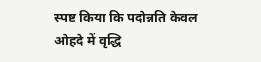स्पष्ट किया कि पदोन्नति केवल ओहदे में वृद्धि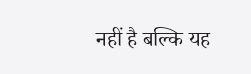नहीं है बल्कि यह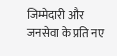जिम्मेदारी और जनसेवा के प्रति नए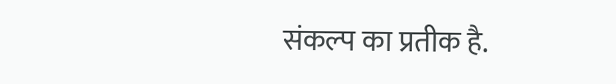संकल्प का प्रतीक है.